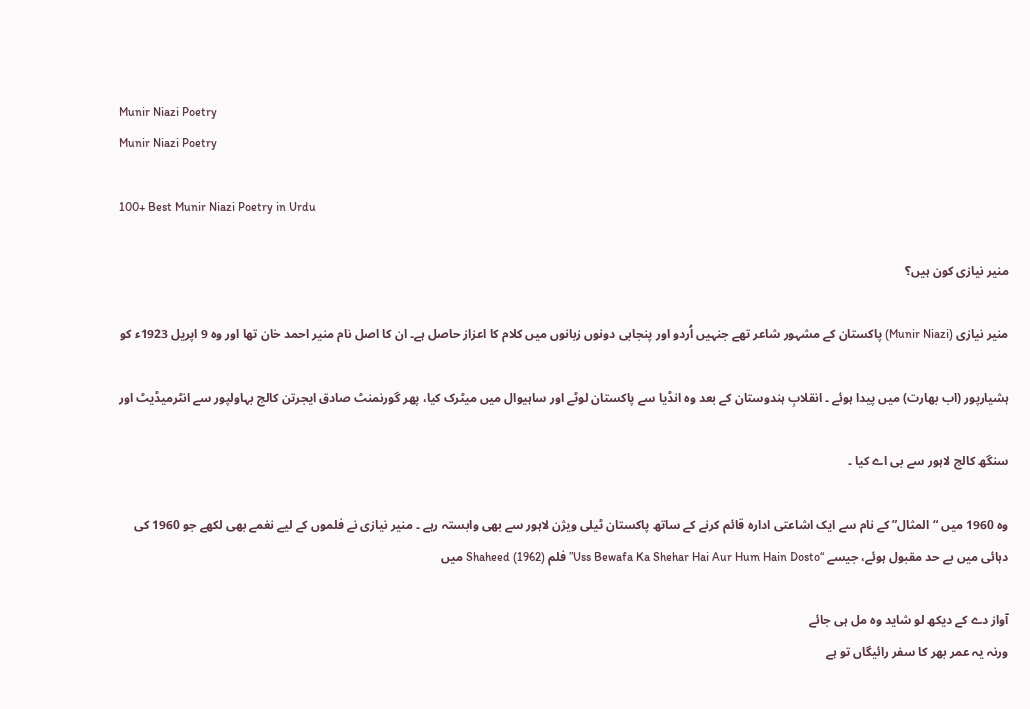Munir Niazi Poetry
Munir Niazi Poetry

100+ Best Munir Niazi Poetry in Urdu

منیر نیازی کون ہیں؟

منیر نیازی (Munir Niazi) پاکستان کے مشہور شاعر تھے جنہیں اُردو اور پنجابی دونوں زبانوں میں کلام کا اعزاز حاصل ہے۔ ان کا اصل نام منیر احمد خان تھا اور وہ 9 اپریل 1923ء کو

ہشیارپور (اب بھارت) میں پیدا ہوئے ۔ انقلابِ ہندوستان کے بعد وہ انڈیا سے پاکستان لوٹے اور ساہیوال میں میٹرک کیا، پھر گورنمنٹ صادق ایجرتن کالج بہاولپور سے انٹرمیڈیٹ اور

سنگھ کالج لاہور سے بی اے کیا ۔

وہ 1960 میں “المثال” کے نام سے ایک اشاعتی ادارہ قائم کرنے کے ساتھ پاکستان ٹیلی ویژن لاہور سے بھی وابستہ رہے ۔ منیر نیازی نے فلموں کے لیے نغمے بھی لکھے جو 1960 کی دہائی میں بے حد مقبول ہوئے، جیسے “Uss Bewafa Ka Shehar Hai Aur Hum Hain Dosto” فلم Shaheed (1962) میں

آواز دے کے دیکھ لو شاید وہ مل ہی جائے
ورنہ یہ عمر بھر کا سفر رائیگاں تو ہے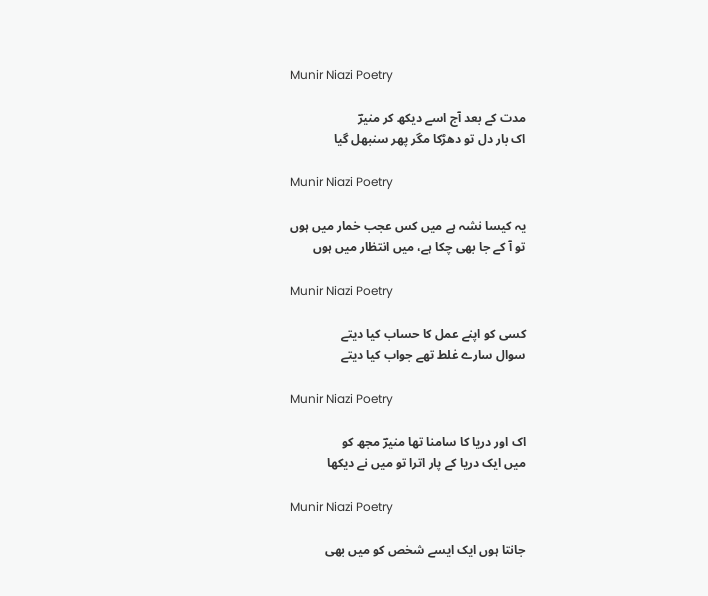Munir Niazi Poetry

مدت کے بعد آج اسے دیکھ کر منیرؔ
اک بار دل تو دھڑکا مگر پھر سنبھل گیا

Munir Niazi Poetry

یہ کیسا نشہ ہے میں کس عجب خمار میں ہوں
تو آ کے جا بھی چکا ہے، میں انتظار میں ہوں

Munir Niazi Poetry

کسی کو اپنے عمل کا حساب کیا دیتے
سوال سارے غلط تھے جواب کیا دیتے

Munir Niazi Poetry

اک اور دریا کا سامنا تھا منیرؔ مجھ کو
میں ایک دریا کے پار اترا تو میں نے دیکھا

Munir Niazi Poetry

جانتا ہوں ایک ایسے شخص کو میں بھی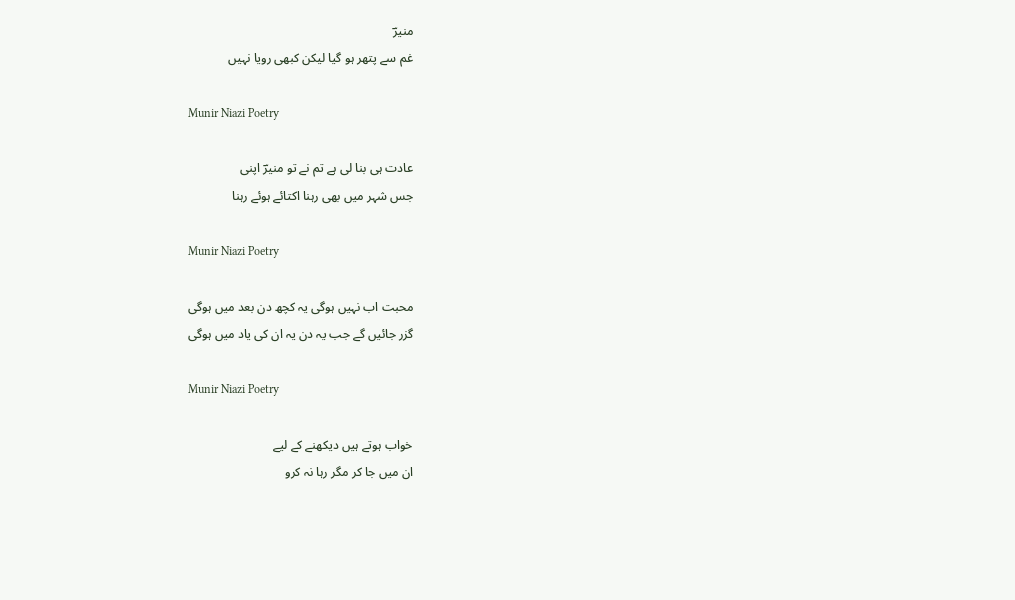منیرؔ
غم سے پتھر ہو گیا لیکن کبھی رویا نہیں

Munir Niazi Poetry

عادت ہی بنا لی ہے تم نے تو منیرؔ اپنی
جس شہر میں بھی رہنا اکتائے ہوئے رہنا

Munir Niazi Poetry

محبت اب نہیں ہوگی یہ کچھ دن بعد میں ہوگی
گزر جائیں گے جب یہ دن یہ ان کی یاد میں ہوگی

Munir Niazi Poetry

خواب ہوتے ہیں دیکھنے کے لیے
ان میں جا کر مگر رہا نہ کرو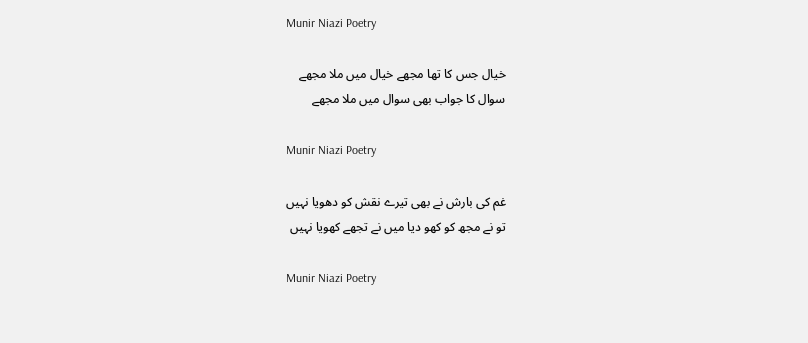Munir Niazi Poetry

خیال جس کا تھا مجھے خیال میں ملا مجھے
سوال کا جواب بھی سوال میں ملا مجھے

Munir Niazi Poetry

غم کی بارش نے بھی تیرے نقش کو دھویا نہیں
تو نے مجھ کو کھو دیا میں نے تجھے کھویا نہیں

Munir Niazi Poetry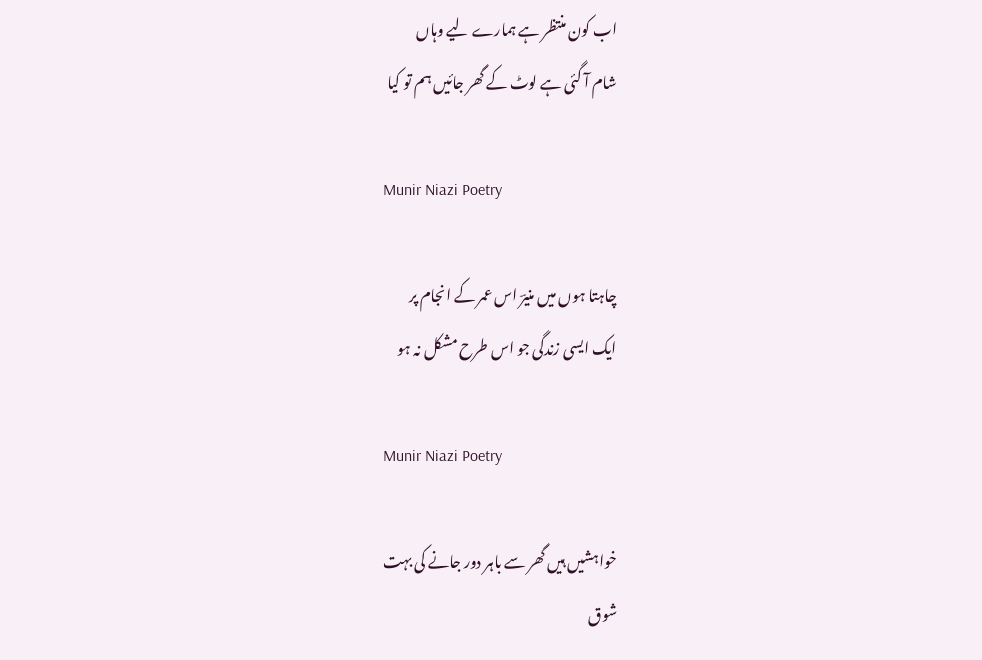اب کون منتظر ہے ہمارے لیے وہاں
شام آ گئی ہے لوٹ کے گھر جائیں ہم تو کیا

Munir Niazi Poetry

چاہتا ہوں میں منیرؔ اس عمر کے انجام پر
ایک ایسی زندگی جو اس طرح مشکل نہ ہو

Munir Niazi Poetry

خواہشیں ہیں گھر سے باہر دور جانے کی بہت
شوق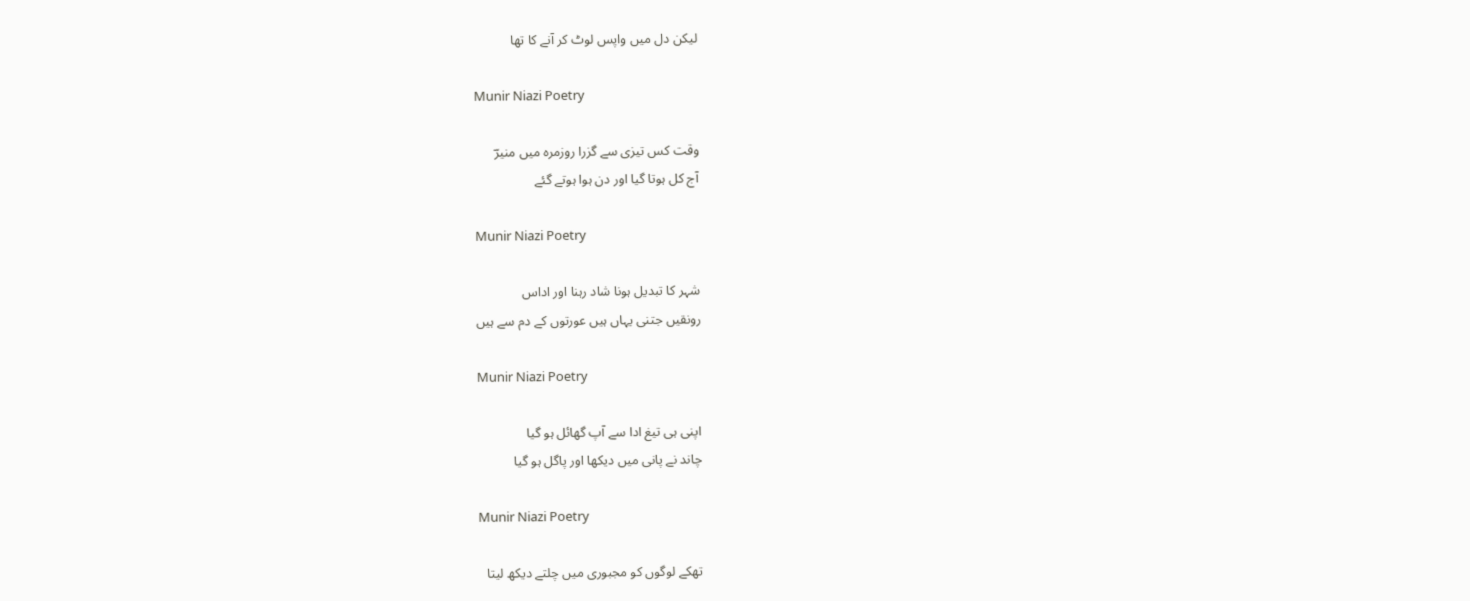لیکن دل میں واپس لوٹ کر آنے کا تھا

Munir Niazi Poetry

وقت کس تیزی سے گزرا روزمرہ میں منیرؔ
آج کل ہوتا گیا اور دن ہوا ہوتے گئے

Munir Niazi Poetry

شہر کا تبدیل ہونا شاد رہنا اور اداس
رونقیں جتنی یہاں ہیں عورتوں کے دم سے ہیں

Munir Niazi Poetry

اپنی ہی تیغ ادا سے آپ گھائل ہو گیا
چاند نے پانی میں دیکھا اور پاگل ہو گیا

Munir Niazi Poetry

تھکے لوگوں کو مجبوری میں چلتے دیکھ لیتا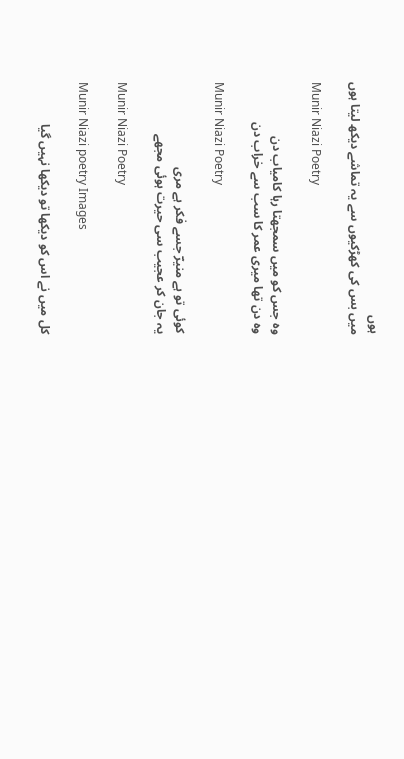ہوں
میں بس کی کھڑکیوں سے یہ تماشے دیکھ لیتا ہوں

Munir Niazi Poetry

وہ جس کو میں سمجھتا رہا کامیاب دن
وہ دن تھا میری عمر کا سب سے خراب دن

Munir Niazi Poetry

کوئی تو ہے منیرؔ جسے فکر ہے مری
یہ جان کر عجیب سی حیرت ہوئی مجھے

Munir Niazi Poetry

Munir Niazi poetry Images

کل میں نے اس کو دیکھا تو دیکھا نہیں گیا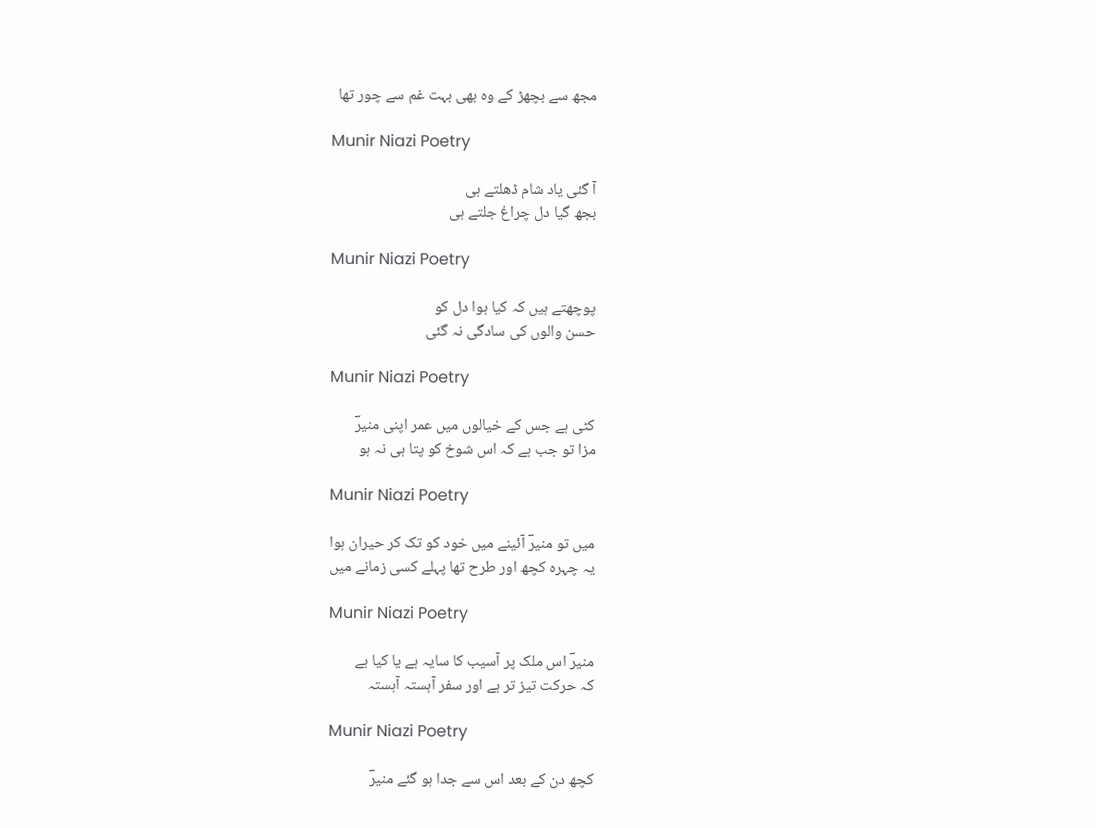مجھ سے بچھڑ کے وہ بھی بہت غم سے چور تھا

Munir Niazi Poetry

آ گئی یاد شام ڈھلتے ہی
بجھ گیا دل چراغ جلتے ہی

Munir Niazi Poetry

پوچھتے ہیں کہ کیا ہوا دل کو
حسن والوں کی سادگی نہ گئی

Munir Niazi Poetry

کٹی ہے جس کے خیالوں میں عمر اپنی منیرؔ
مزا تو جب ہے کہ اس شوخ کو پتا ہی نہ ہو

Munir Niazi Poetry

میں تو منیرؔ آئینے میں خود کو تک کر حیران ہوا
یہ چہرہ کچھ اور طرح تھا پہلے کسی زمانے میں

Munir Niazi Poetry

منیرؔ اس ملک پر آسیب کا سایہ ہے یا کیا ہے
کہ حرکت تیز تر ہے اور سفر آہستہ آہستہ

Munir Niazi Poetry

کچھ دن کے بعد اس سے جدا ہو گئے منیرؔ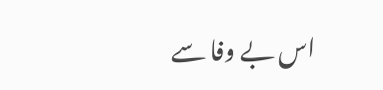اس بے وفا سے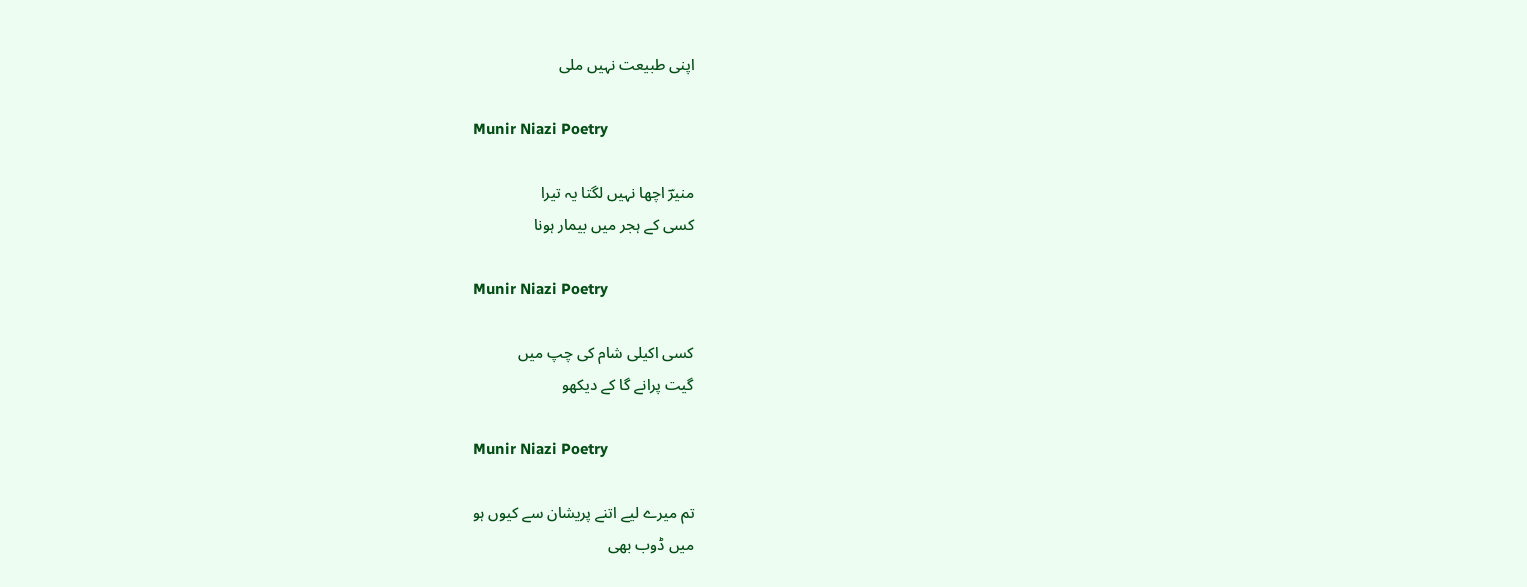اپنی طبیعت نہیں ملی

Munir Niazi Poetry

منیرؔ اچھا نہیں لگتا یہ تیرا
کسی کے ہجر میں بیمار ہونا

Munir Niazi Poetry

کسی اکیلی شام کی چپ میں
گیت پرانے گا کے دیکھو

Munir Niazi Poetry

تم میرے لیے اتنے پریشان سے کیوں ہو
میں ڈوب بھی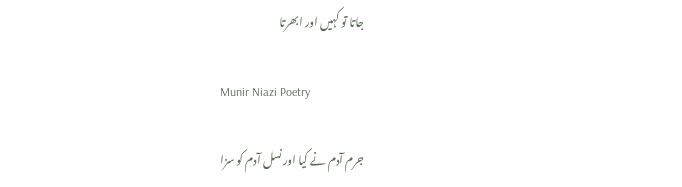جاتا تو کہیں اور ابھرتا

Munir Niazi Poetry

جرم آدم نے کیا اور نسل آدم کو سزا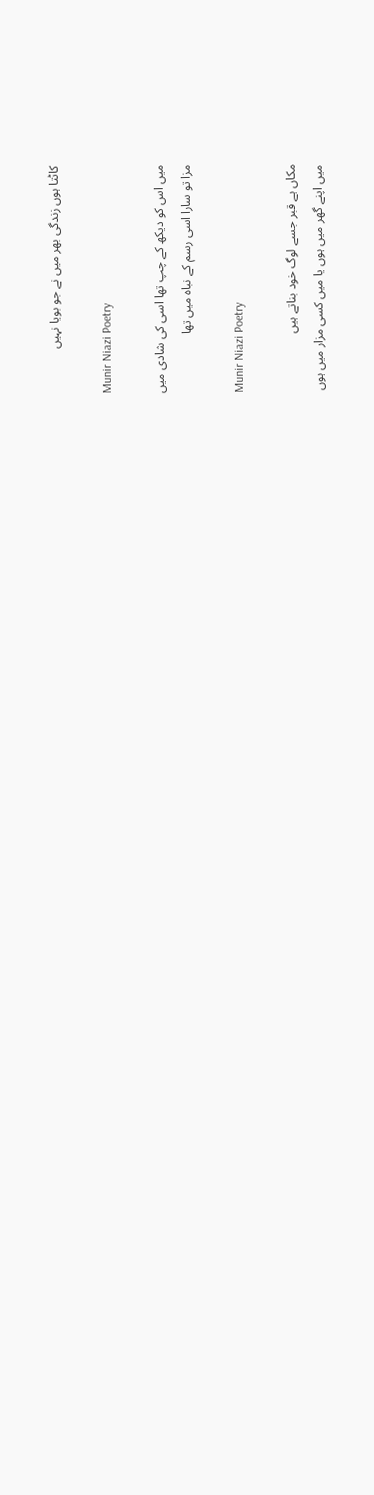کاٹتا ہوں زندگی بھر میں نے جو بویا نہیں

Munir Niazi Poetry

میں اس کو دیکھ کے چپ تھا اسی کی شادی میں
مزا تو سارا اسی رسم کے نباہ میں تھا

Munir Niazi Poetry

مکاں ہے قبر جسے لوگ خود بناتے ہیں
میں اپنے گھر میں ہوں یا میں کسی مزار میں ہوں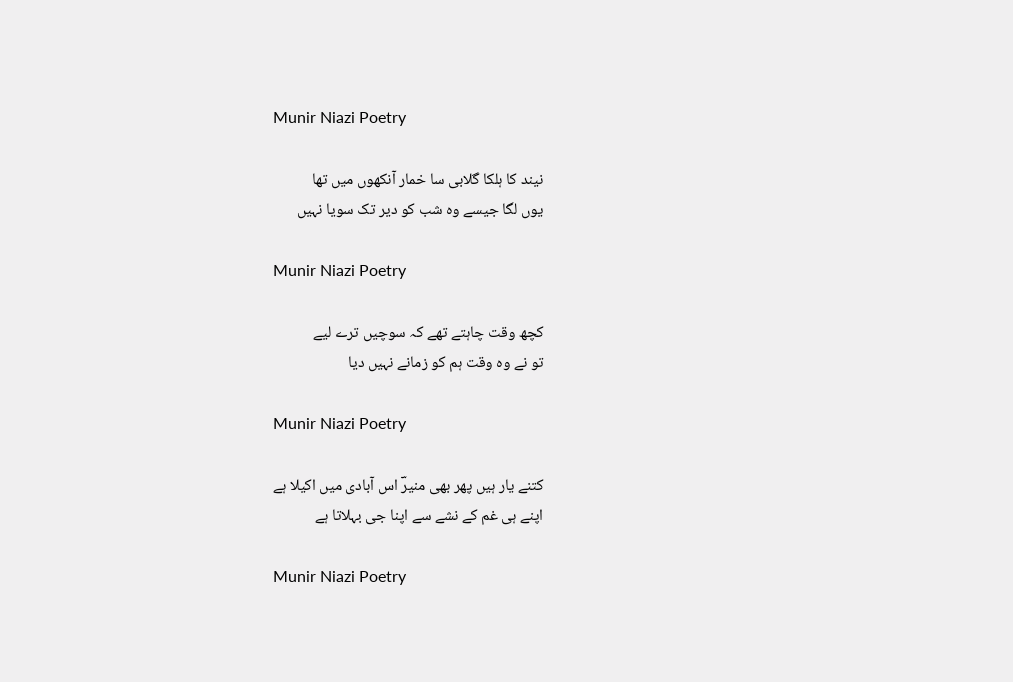Munir Niazi Poetry

نیند کا ہلکا گلابی سا خمار آنکھوں میں تھا
یوں لگا جیسے وہ شب کو دیر تک سویا نہیں

Munir Niazi Poetry

کچھ وقت چاہتے تھے کہ سوچیں ترے لیے
تو نے وہ وقت ہم کو زمانے نہیں دیا

Munir Niazi Poetry

کتنے یار ہیں پھر بھی منیرؔ اس آبادی میں اکیلا ہے
اپنے ہی غم کے نشے سے اپنا جی بہلاتا ہے

Munir Niazi Poetry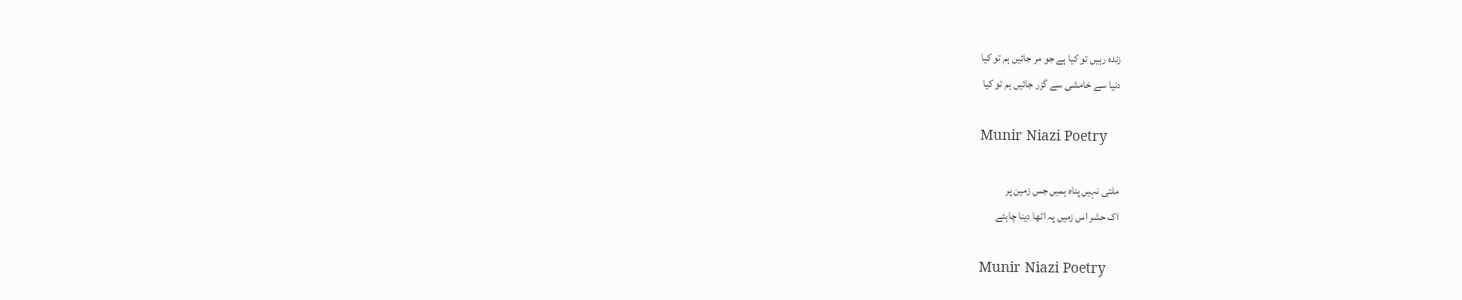زندہ رہیں تو کیا ہے جو مر جائیں ہم تو کیا
دنیا سے خامشی سے گزر جائیں ہم تو کیا

Munir Niazi Poetry

ملتی نہیں پناہ ہمیں جس زمین پر
اک حشر اس زمیں پہ اٹھا دینا چاہئے

Munir Niazi Poetry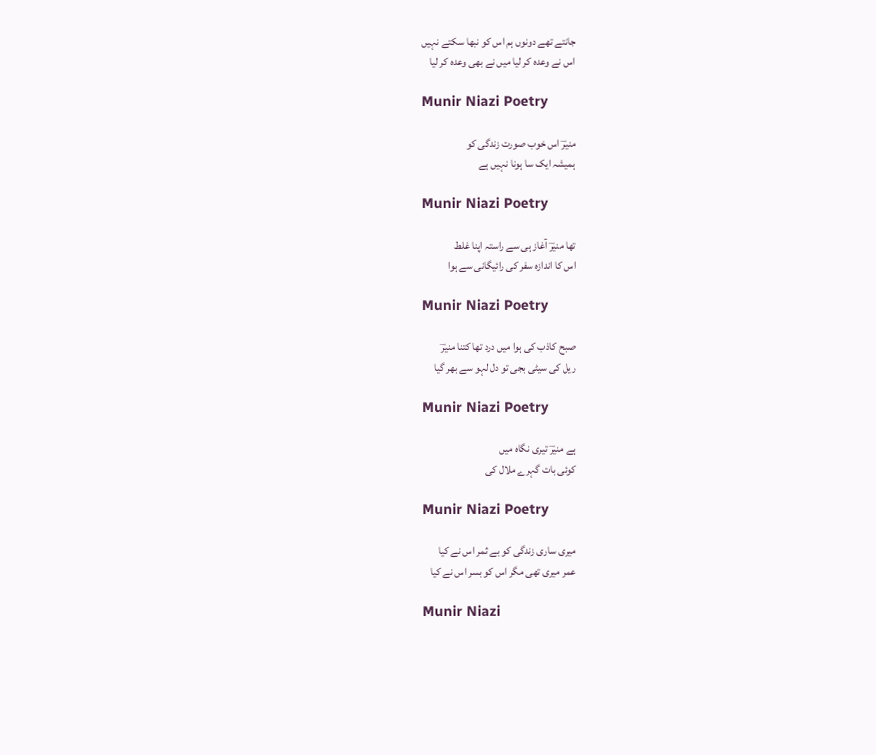جانتے تھے دونوں ہم اس کو نبھا سکتے نہیں
اس نے وعدہ کر لیا میں نے بھی وعدہ کر لیا

Munir Niazi Poetry

منیرؔ اس خوب صورت زندگی کو
ہمیشہ ایک سا ہونا نہیں ہے

Munir Niazi Poetry

تھا منیرؔ آغاز ہی سے راستہ اپنا غلط
اس کا اندازہ سفر کی رائیگانی سے ہوا

Munir Niazi Poetry

صبح کاذب کی ہوا میں درد تھا کتنا منیرؔ
ریل کی سیٹی بجی تو دل لہو سے بھر گیا

Munir Niazi Poetry

ہے منیرؔ تیری نگاہ میں
کوئی بات گہرے ملال کی

Munir Niazi Poetry

میری ساری زندگی کو بے ثمر اس نے کیا
عمر میری تھی مگر اس کو بسر اس نے کیا

Munir Niazi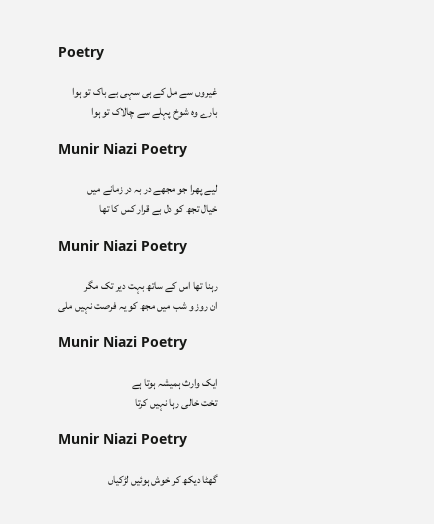Poetry

غیروں سے مل کے ہی سہی بے باک تو ہوا
بارے وہ شوخ پہلے سے چالاک تو ہوا

Munir Niazi Poetry

لیے پھرا جو مجھے در بہ در زمانے میں
خیال تجھ کو دل بے قرار کس کا تھا

Munir Niazi Poetry

رہنا تھا اس کے ساتھ بہت دیر تک مگر
ان روز و شب میں مجھ کو یہ فرصت نہیں ملی

Munir Niazi Poetry

ایک وارث ہمیشہ ہوتا ہے
تخت خالی رہا نہیں کرتا

Munir Niazi Poetry

گھٹا دیکھ کر خوش ہوئیں لڑکیاں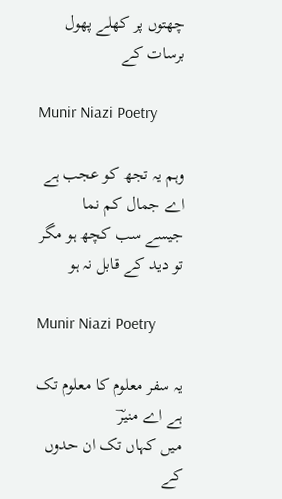چھتوں پر کھلے پھول برسات کے

Munir Niazi Poetry

وہم یہ تجھ کو عجب ہے اے جمال کم نما
جیسے سب کچھ ہو مگر تو دید کے قابل نہ ہو

Munir Niazi Poetry

یہ سفر معلوم کا معلوم تک ہے اے منیرؔ
میں کہاں تک ان حدوں کے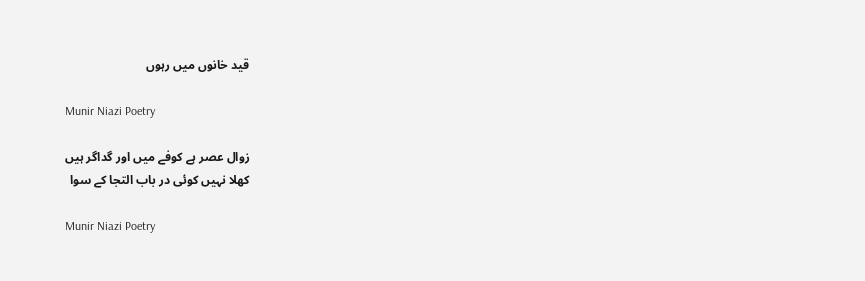قید خانوں میں رہوں

Munir Niazi Poetry

زوال عصر ہے کوفے میں اور گداگر ہیں
کھلا نہیں کوئی در باب التجا کے سوا

Munir Niazi Poetry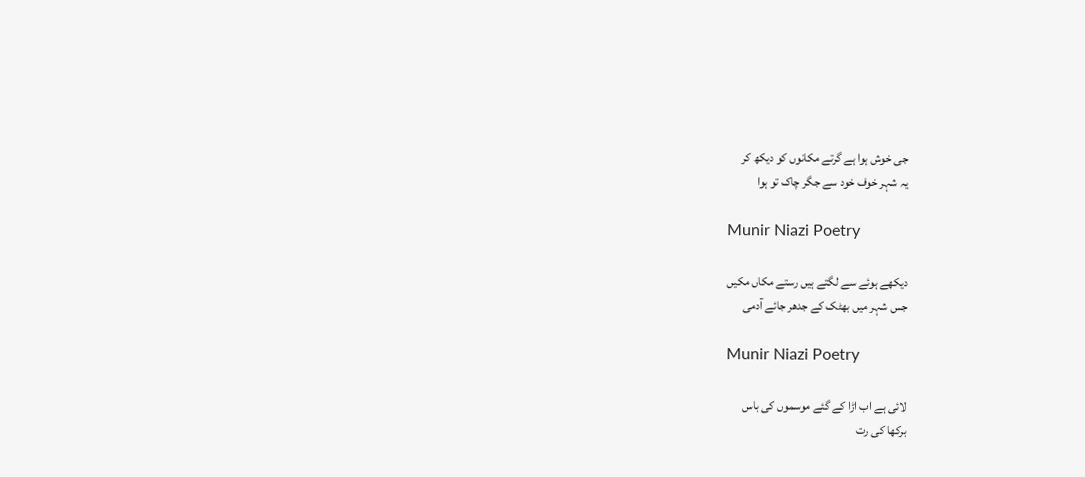جی خوش ہوا ہے گرتے مکانوں کو دیکھ کر
یہ شہر خوف خود سے جگر چاک تو ہوا

Munir Niazi Poetry

دیکھے ہوئے سے لگتے ہیں رستے مکاں مکیں
جس شہر میں بھٹک کے جدھر جائے آدمی

Munir Niazi Poetry

لائی ہے اب اڑا کے گئے موسموں کی باس
برکھا کی رت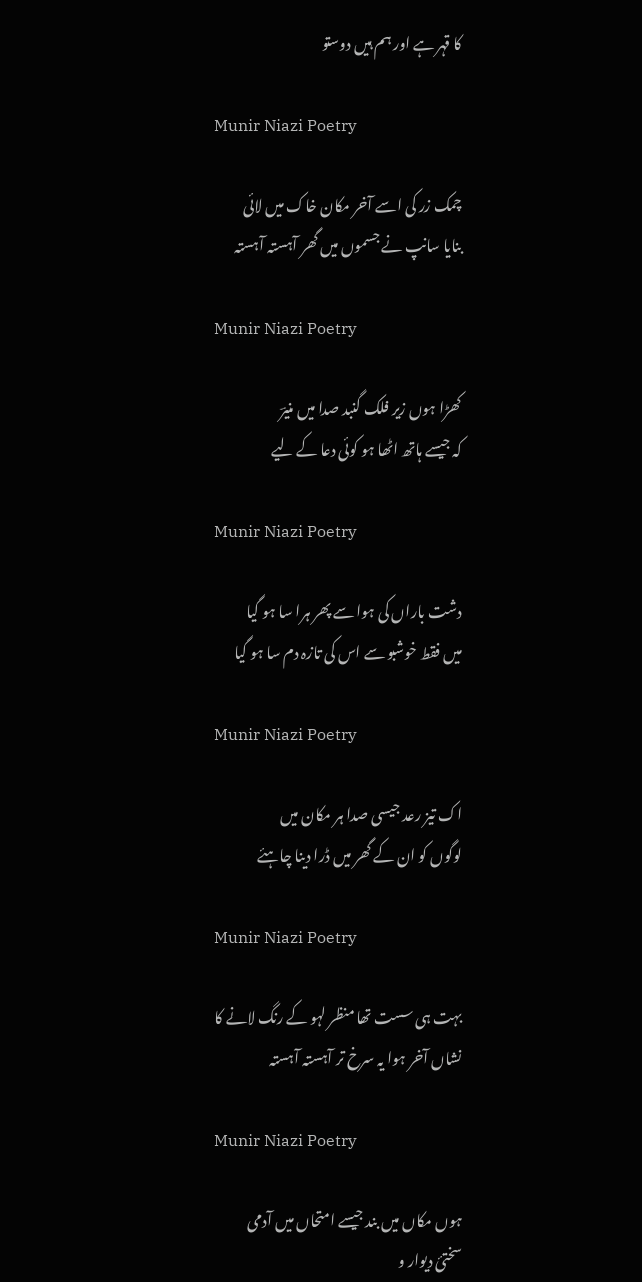کا قہر ہے اور ہم ہیں دوستو

Munir Niazi Poetry

چمک زر کی اسے آخر مکان خاک میں لائی
بنایا سانپ نے جسموں میں گھر آہستہ آہستہ

Munir Niazi Poetry

کھڑا ہوں زیر فلک گنبد صدا میں منیرؔ
کہ جیسے ہاتھ اٹھا ہو کوئی دعا کے لیے

Munir Niazi Poetry

دشت باراں کی ہوا سے پھر ہرا سا ہو گیا
میں فقط خوشبو سے اس کی تازہ دم سا ہو گیا

Munir Niazi Poetry

اک تیز رعد جیسی صدا ہر مکان میں
لوگوں کو ان کے گھر میں ڈرا دینا چاہئے

Munir Niazi Poetry

بہت ہی سست تھا منظر لہو کے رنگ لانے کا
نشاں آخر ہوا یہ سرخ تر آہستہ آہستہ

Munir Niazi Poetry

ہوں مکاں میں بند جیسے امتحاں میں آدمی
سختیٔ دیوار و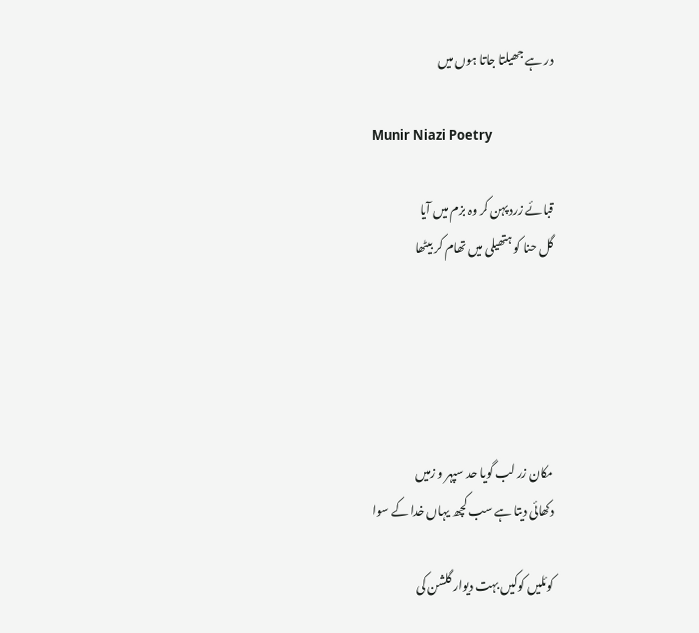در ہے جھیلتا جاتا ہوں میں

Munir Niazi Poetry

قبائے زرد پہن کر وہ بزم میں آیا
گل حنا کو ہتھیلی میں تھام کر بیٹھا





مکان زر لب گویا حد سپہر و زمیں
دکھائی دیتا ہے سب کچھ یہاں خدا کے سوا

کوئلیں کوکیں بہت دیوار گلشن کی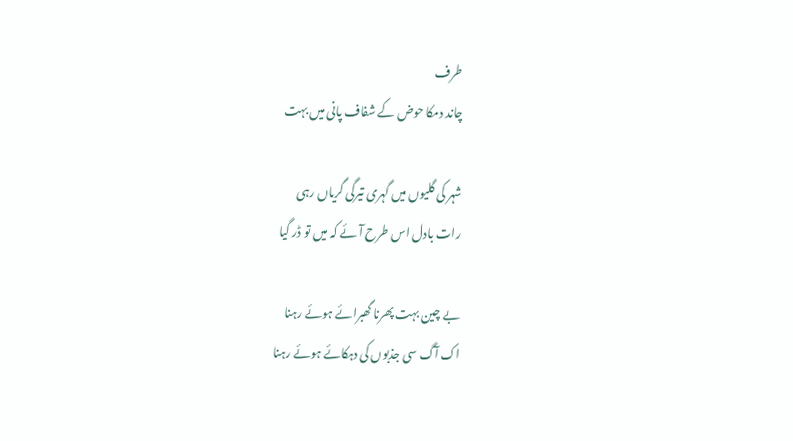طرف
چاند دمکا حوض کے شفاف پانی میں بہت

شہر کی گلیوں میں گہری تیرگی گریاں رہی
رات بادل اس طرح آئے کہ میں تو ڈر گیا

بے چین بہت پھرنا گھبرائے ہوئے رہنا
اک آگ سی جذبوں کی دہکائے ہوئے رہنا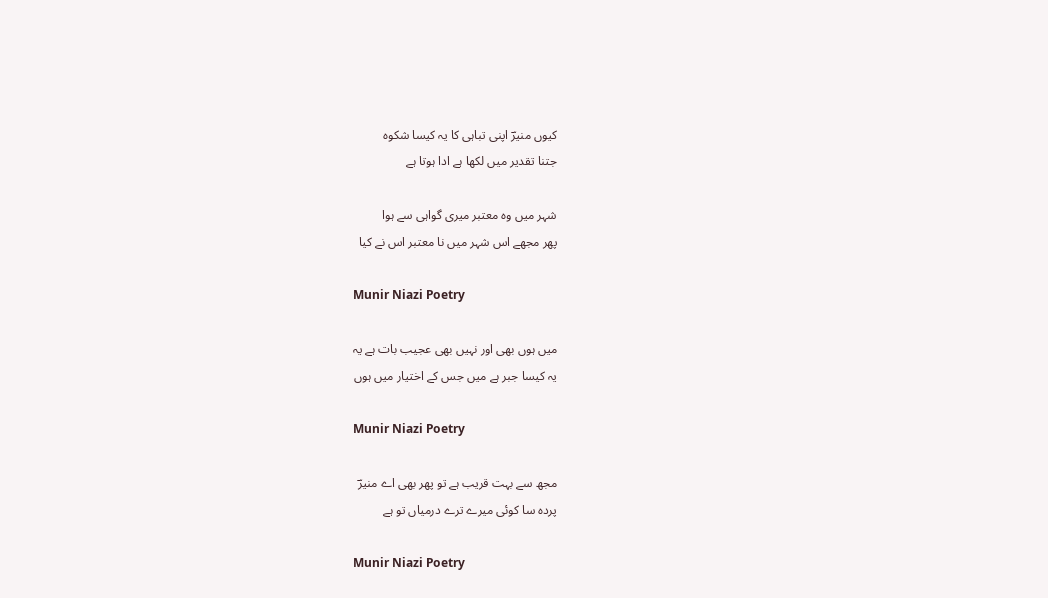کیوں منیرؔ اپنی تباہی کا یہ کیسا شکوہ
جتنا تقدیر میں لکھا ہے ادا ہوتا ہے

شہر میں وہ معتبر میری گواہی سے ہوا
پھر مجھے اس شہر میں نا معتبر اس نے کیا

Munir Niazi Poetry

میں ہوں بھی اور نہیں بھی عجیب بات ہے یہ
یہ کیسا جبر ہے میں جس کے اختیار میں ہوں

Munir Niazi Poetry

مجھ سے بہت قریب ہے تو پھر بھی اے منیرؔ
پردہ سا کوئی میرے ترے درمیاں تو ہے

Munir Niazi Poetry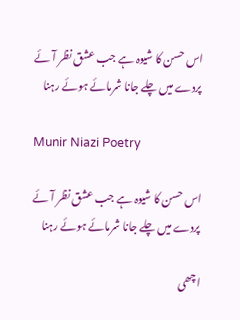اس حسن کا شیوہ ہے جب عشق نظر آئے
پردے میں چلے جانا شرمائے ہوئے رہنا

Munir Niazi Poetry

اس حسن کا شیوہ ہے جب عشق نظر آئے
پردے میں چلے جانا شرمائے ہوئے رہنا

اچھی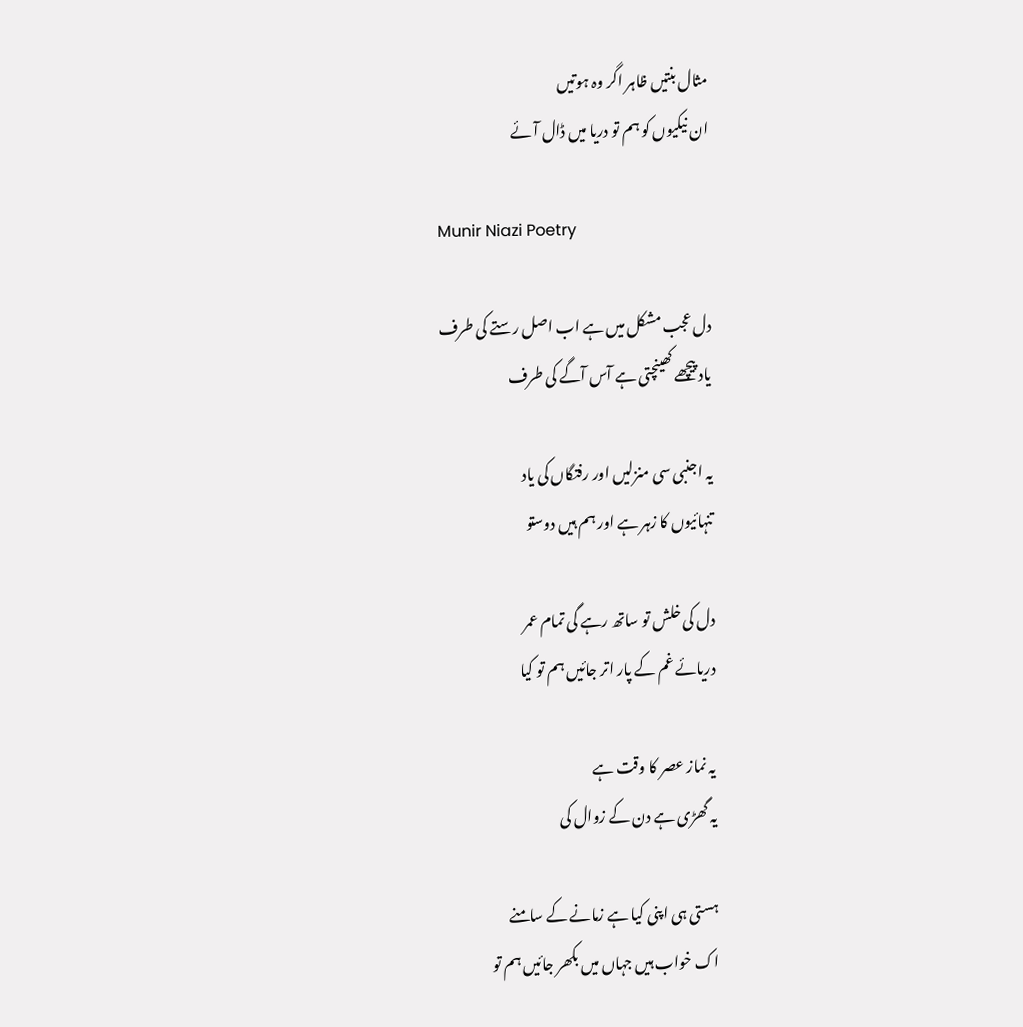مثال بنتیں ظاہر اگر وہ ہوتیں
ان نیکیوں کو ہم تو دریا میں ڈال آئے

Munir Niazi Poetry

دل عجب مشکل میں ہے اب اصل رستے کی طرف
یاد پیچھے کھینچتی ہے آس آگے کی طرف

یہ اجنبی سی منزلیں اور رفتگاں کی یاد
تنہائیوں کا زہر ہے اور ہم ہیں دوستو

دل کی خلش تو ساتھ رہے گی تمام عمر
دریائے غم کے پار اتر جائیں ہم تو کیا

یہ نماز عصر کا وقت ہے
یہ گھڑی ہے دن کے زوال کی

ہستی ہی اپنی کیا ہے زمانے کے سامنے
اک خواب ہیں جہاں میں بکھر جائیں ہم تو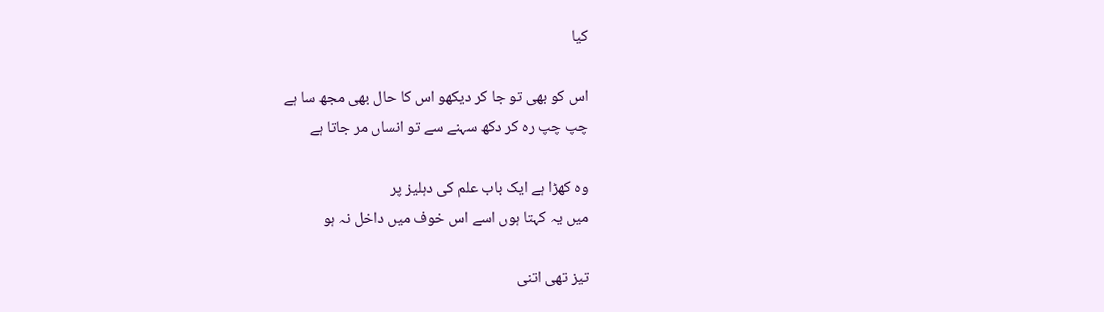کیا

اس کو بھی تو جا کر دیکھو اس کا حال بھی مجھ سا ہے
چپ چپ رہ کر دکھ سہنے سے تو انساں مر جاتا ہے

وہ کھڑا ہے ایک باب علم کی دہلیز پر
میں یہ کہتا ہوں اسے اس خوف میں داخل نہ ہو

تیز تھی اتنی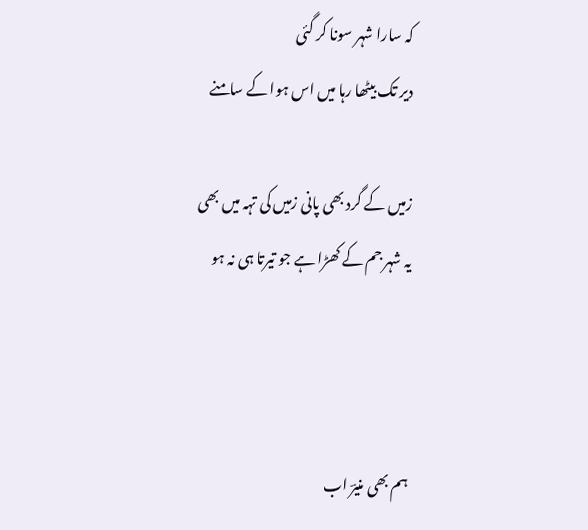کہ سارا شہر سونا کر گئی
دیر تک بیٹھا رہا میں اس ہوا کے سامنے

زمیں کے گرد بھی پانی زمیں کی تہہ میں بھی
یہ شہر جم کے کھڑا ہے جو تیرتا ہی نہ ہو



ہم بھی منیرؔ اب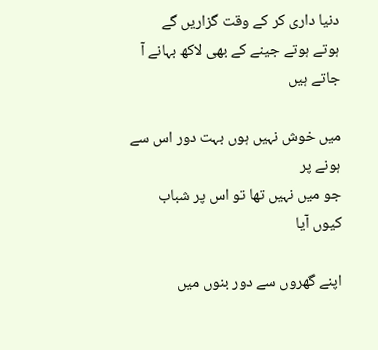دنیا داری کر کے وقت گزاریں گے
ہوتے ہوتے جینے کے بھی لاکھ بہانے آ جاتے ہیں

میں خوش نہیں ہوں بہت دور اس سے ہونے پر
جو میں نہیں تھا تو اس پر شباب کیوں آیا

اپنے گھروں سے دور بنوں میں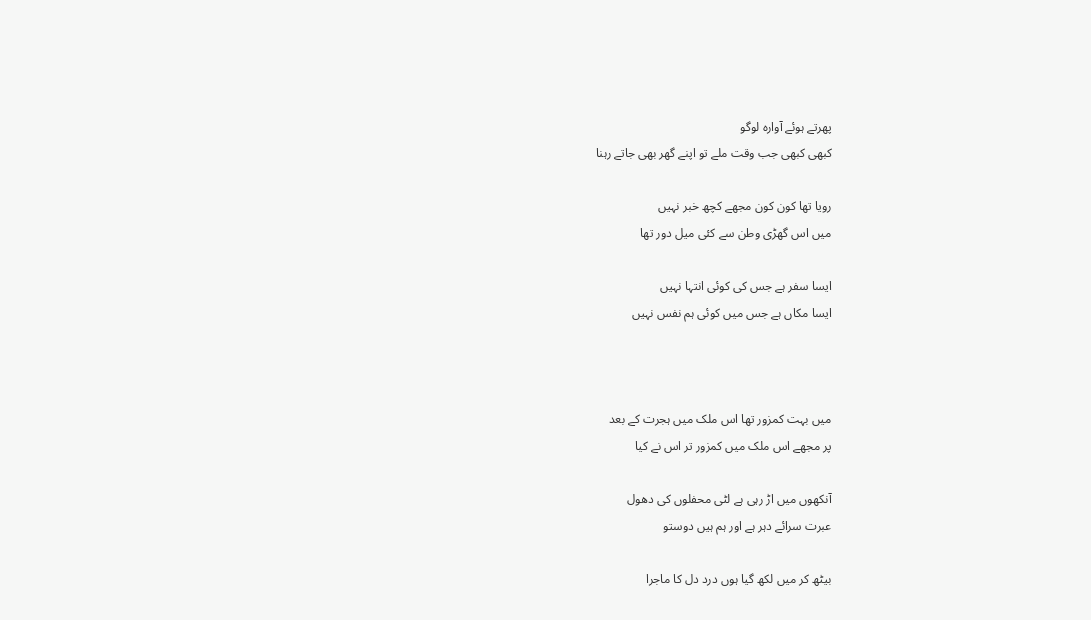پھرتے ہوئے آوارہ لوگو
کبھی کبھی جب وقت ملے تو اپنے گھر بھی جاتے رہنا

رویا تھا کون کون مجھے کچھ خبر نہیں
میں اس گھڑی وطن سے کئی میل دور تھا

ایسا سفر ہے جس کی کوئی انتہا نہیں
ایسا مکاں ہے جس میں کوئی ہم نفس نہیں



میں بہت کمزور تھا اس ملک میں ہجرت کے بعد
پر مجھے اس ملک میں کمزور تر اس نے کیا

آنکھوں میں اڑ رہی ہے لٹی محفلوں کی دھول
عبرت سرائے دہر ہے اور ہم ہیں دوستو

بیٹھ کر میں لکھ گیا ہوں درد دل کا ماجرا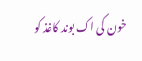خون کی اک بوند کاغذ کو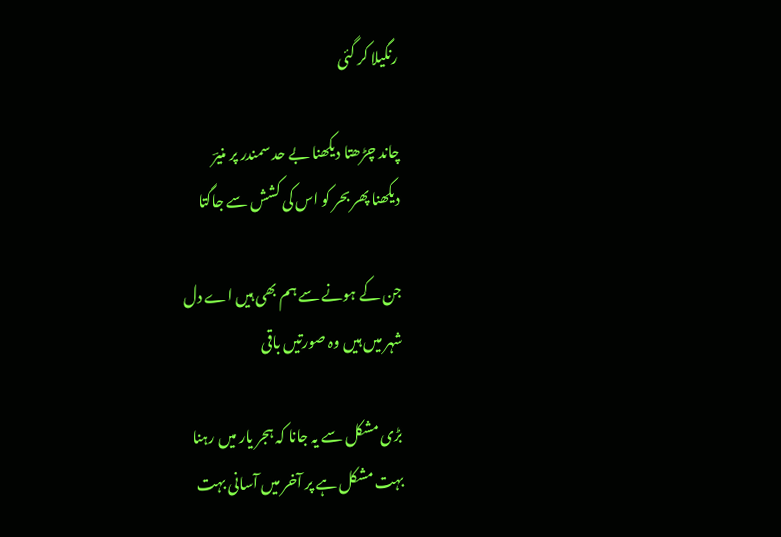رنگیلا کر گئی

چاند چڑھتا دیکھنا بے حد سمندر پر منیرؔ
دیکھنا پھر بحر کو اس کی کشش سے جاگتا

جن کے ہونے سے ہم بھی ہیں اے دل
شہر میں ہیں وہ صورتیں باقی

بڑی مشکل سے یہ جانا کہ ہجر یار میں رہنا
بہت مشکل ہے پر آخر میں آسانی بہت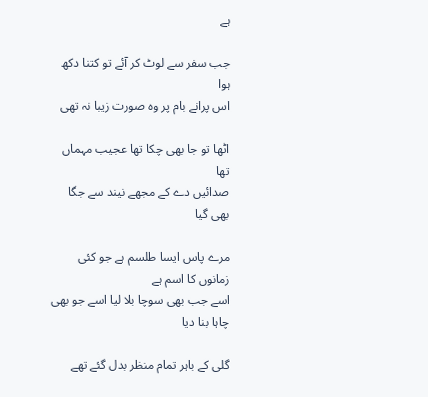ہے

جب سفر سے لوٹ کر آئے تو کتنا دکھ ہوا
اس پرانے بام پر وہ صورت زیبا نہ تھی

اٹھا تو جا بھی چکا تھا عجیب مہماں تھا
صدائیں دے کے مجھے نیند سے جگا بھی گیا

مرے پاس ایسا طلسم ہے جو کئی زمانوں کا اسم ہے
اسے جب بھی سوچا بلا لیا اسے جو بھی چاہا بنا دیا

گلی کے باہر تمام منظر بدل گئے تھے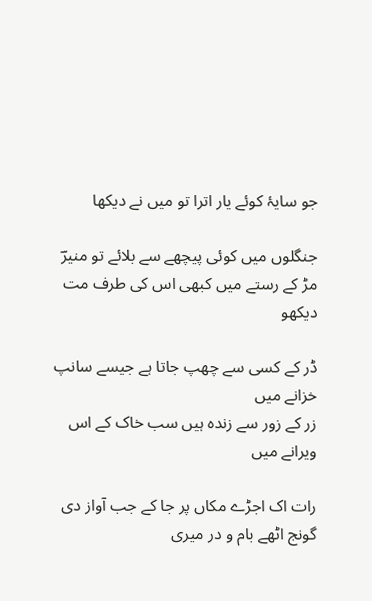جو سایۂ کوئے یار اترا تو میں نے دیکھا

جنگلوں میں کوئی پیچھے سے بلائے تو منیرؔ
مڑ کے رستے میں کبھی اس کی طرف مت دیکھو

ڈر کے کسی سے چھپ جاتا ہے جیسے سانپ خزانے میں
زر کے زور سے زندہ ہیں سب خاک کے اس ویرانے میں

رات اک اجڑے مکاں پر جا کے جب آواز دی
گونج اٹھے بام و در میری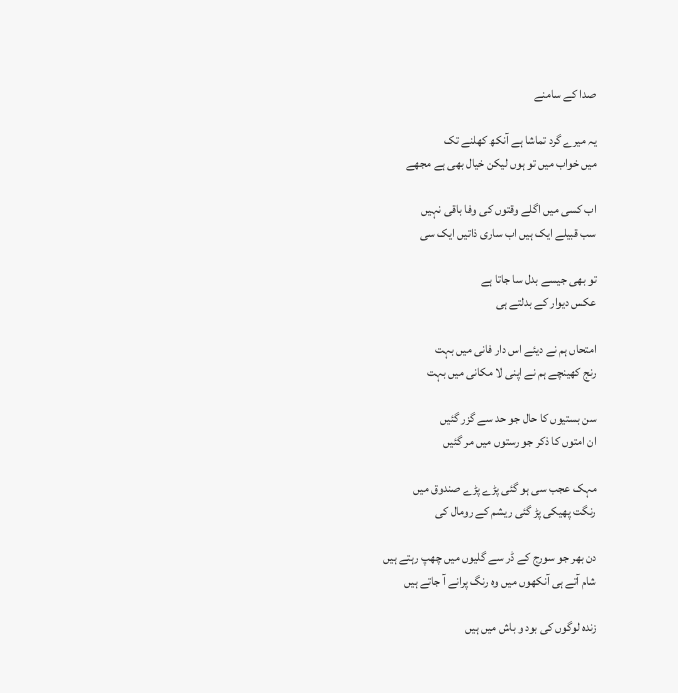صدا کے سامنے

یہ میرے گرد تماشا ہے آنکھ کھلنے تک
میں خواب میں تو ہوں لیکن خیال بھی ہے مجھے

اب کسی میں اگلے وقتوں کی وفا باقی نہیں
سب قبیلے ایک ہیں اب ساری ذاتیں ایک سی

تو بھی جیسے بدل سا جاتا ہے
عکس دیوار کے بدلتے ہی

امتحاں ہم نے دیئے اس دار فانی میں بہت
رنج کھینچے ہم نے اپنی لا مکانی میں بہت

سن بستیوں کا حال جو حد سے گزر گئیں
ان امتوں کا ذکر جو رستوں میں مر گئیں

مہک عجب سی ہو گئی پڑے پڑے صندوق میں
رنگت پھیکی پڑ گئی ریشم کے رومال کی

دن بھر جو سورج کے ڈر سے گلیوں میں چھپ رہتے ہیں
شام آتے ہی آنکھوں میں وہ رنگ پرانے آ جاتے ہیں

زندہ لوگوں کی بود و باش میں ہیں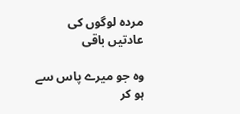مردہ لوگوں کی عادتیں باقی

وہ جو میرے پاس سے ہو کر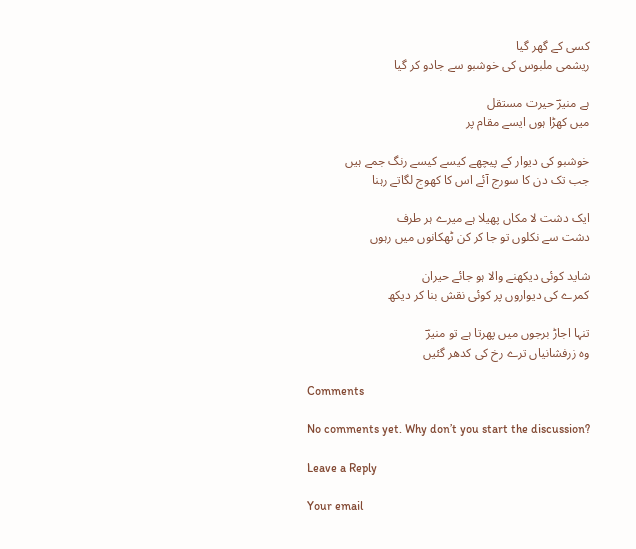کسی کے گھر گیا
ریشمی ملبوس کی خوشبو سے جادو کر گیا

ہے منیرؔ حیرت مستقل
میں کھڑا ہوں ایسے مقام پر

خوشبو کی دیوار کے پیچھے کیسے کیسے رنگ جمے ہیں
جب تک دن کا سورج آئے اس کا کھوج لگاتے رہنا

ایک دشت لا مکاں پھیلا ہے میرے ہر طرف
دشت سے نکلوں تو جا کر کن ٹھکانوں میں رہوں

شاید کوئی دیکھنے والا ہو جائے حیران
کمرے کی دیواروں پر کوئی نقش بنا کر دیکھ

تنہا اجاڑ برجوں میں پھرتا ہے تو منیرؔ
وہ زرفشانیاں ترے رخ کی کدھر گئیں

Comments

No comments yet. Why don’t you start the discussion?

Leave a Reply

Your email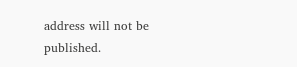address will not be published.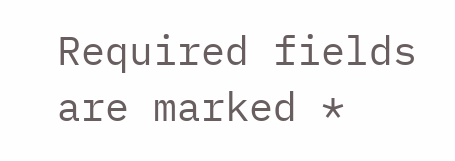Required fields are marked *